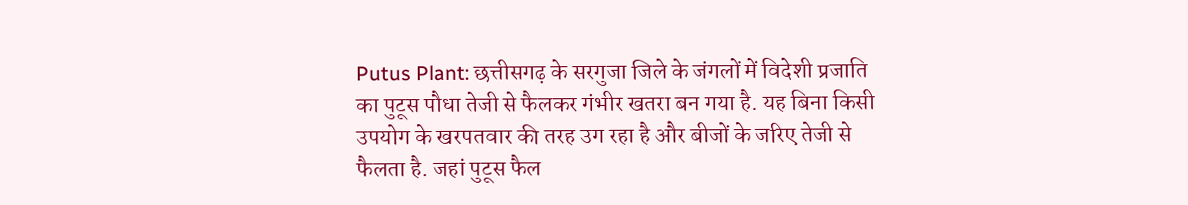Putus Plant: छत्तीसगढ़ के सरगुजा जिले के जंगलों में विदेशी प्रजाति का पुटूस पौधा तेजी से फैलकर गंभीर खतरा बन गया है. यह बिना किसी उपयोग के खरपतवार की तरह उग रहा है और बीजों के जरिए तेजी से फैलता है. जहां पुटूस फैल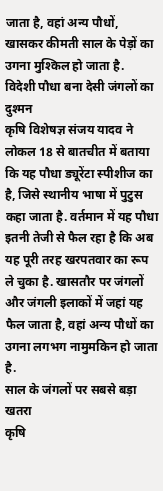जाता है, वहां अन्य पौधों, खासकर कीमती साल के पेड़ों का उगना मुश्किल हो जाता है.
विदेशी पौधा बना देसी जंगलों का दुश्मन
कृषि विशेषज्ञ संजय यादव ने लोकल 18 से बातचीत में बताया कि यह पौधा ड्यूरेंटा स्पीशीज का है, जिसे स्थानीय भाषा में पुटुस कहा जाता है. वर्तमान में यह पौधा इतनी तेजी से फैल रहा है कि अब यह पूरी तरह खरपतवार का रूप ले चुका है. खासतौर पर जंगलों और जंगली इलाकों में जहां यह फैल जाता है, वहां अन्य पौधों का उगना लगभग नामुमकिन हो जाता है.
साल के जंगलों पर सबसे बड़ा खतरा
कृषि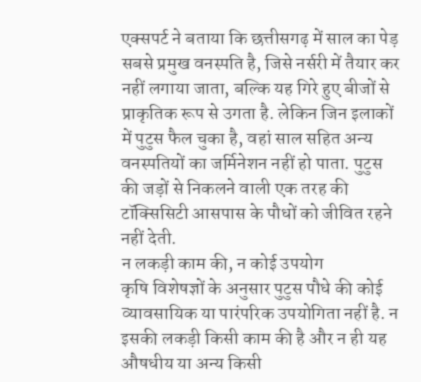एक्सपर्ट ने बताया कि छत्तीसगढ़ में साल का पेड़ सबसे प्रमुख वनस्पति है, जिसे नर्सरी में तैयार कर नहीं लगाया जाता, बल्कि यह गिरे हुए बीजों से प्राकृतिक रूप से उगता है. लेकिन जिन इलाकों में पुटुस फैल चुका है, वहां साल सहित अन्य वनस्पतियों का जर्मिनेशन नहीं हो पाता. पुटुस की जड़ों से निकलने वाली एक तरह की टॉक्सिसिटी आसपास के पौधों को जीवित रहने नहीं देती.
न लकड़ी काम की, न कोई उपयोग
कृषि विशेषज्ञों के अनुसार पुटुस पौधे की कोई व्यावसायिक या पारंपरिक उपयोगिता नहीं है. न इसकी लकड़ी किसी काम की है और न ही यह औषधीय या अन्य किसी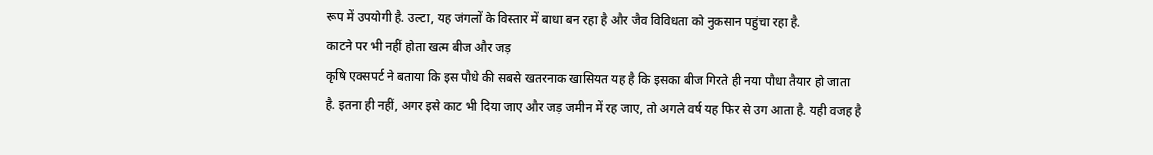रूप में उपयोगी है. उल्टा, यह जंगलों के विस्तार में बाधा बन रहा है और जैव विविधता को नुकसान पहुंचा रहा है.
काटने पर भी नहीं होता खत्म बीज और जड़
कृषि एक्सपर्ट ने बताया कि इस पौधे की सबसे खतरनाक खासियत यह है कि इसका बीज गिरते ही नया पौधा तैयार हो जाता है. इतना ही नहीं, अगर इसे काट भी दिया जाए और जड़ जमीन में रह जाए, तो अगले वर्ष यह फिर से उग आता है. यही वजह है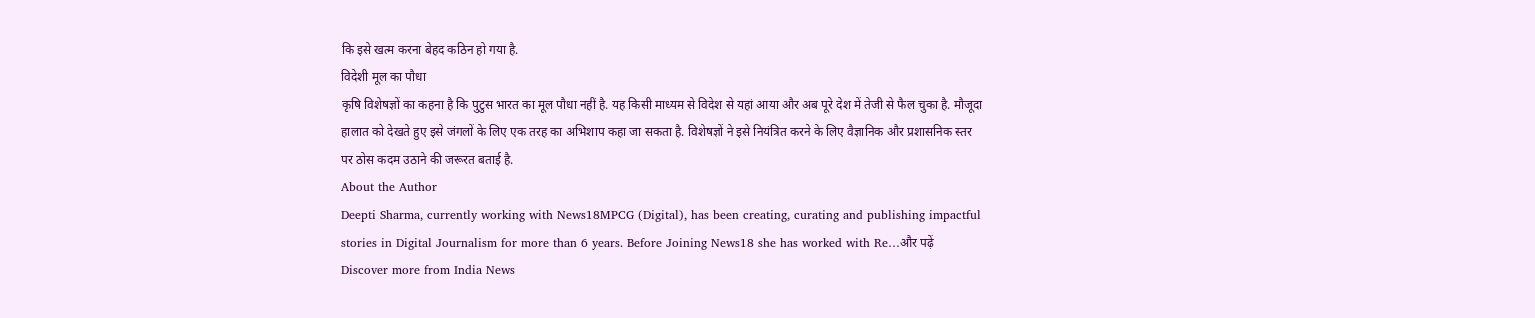कि इसे खत्म करना बेहद कठिन हो गया है.
विदेशी मूल का पौधा
कृषि विशेषज्ञों का कहना है कि पुटुस भारत का मूल पौधा नहीं है. यह किसी माध्यम से विदेश से यहां आया और अब पूरे देश में तेजी से फैल चुका है. मौजूदा हालात को देखते हुए इसे जंगलों के लिए एक तरह का अभिशाप कहा जा सकता है. विशेषज्ञों ने इसे नियंत्रित करने के लिए वैज्ञानिक और प्रशासनिक स्तर पर ठोस कदम उठाने की जरूरत बताई है.
About the Author
Deepti Sharma, currently working with News18MPCG (Digital), has been creating, curating and publishing impactful stories in Digital Journalism for more than 6 years. Before Joining News18 she has worked with Re…और पढ़ें
Discover more from India News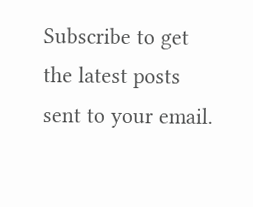Subscribe to get the latest posts sent to your email.